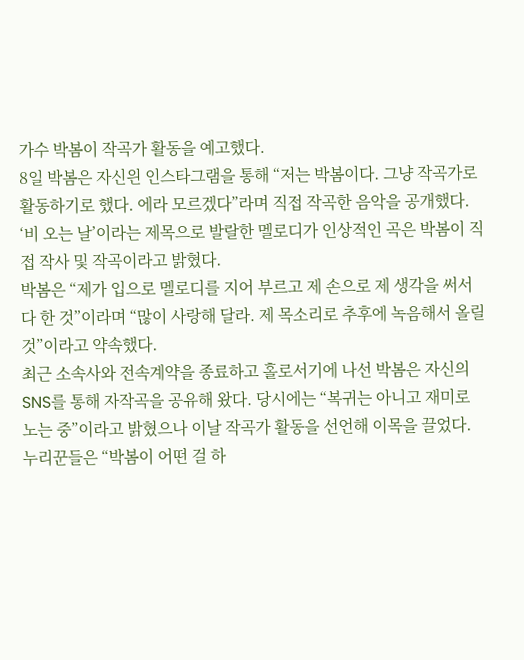가수 박봄이 작곡가 활동을 예고했다.
8일 박봄은 자신읜 인스타그램을 통해 “저는 박봄이다. 그냥 작곡가로 활동하기로 했다. 에라 모르겠다”라며 직접 작곡한 음악을 공개했다.
‘비 오는 날’이라는 제목으로 발랄한 멜로디가 인상적인 곡은 박봄이 직접 작사 및 작곡이라고 밝혔다.
박봄은 “제가 입으로 멜로디를 지어 부르고 제 손으로 제 생각을 써서 다 한 것”이라며 “많이 사랑해 달라. 제 목소리로 추후에 녹음해서 올릴 것”이라고 약속했다.
최근 소속사와 전속계약을 종료하고 홀로서기에 나선 박봄은 자신의 SNS를 통해 자작곡을 공유해 왔다. 당시에는 “복귀는 아니고 재미로 노는 중”이라고 밝혔으나 이날 작곡가 활동을 선언해 이목을 끌었다.
누리꾼들은 “박봄이 어떤 걸 하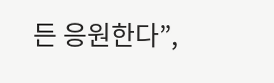든 응원한다”,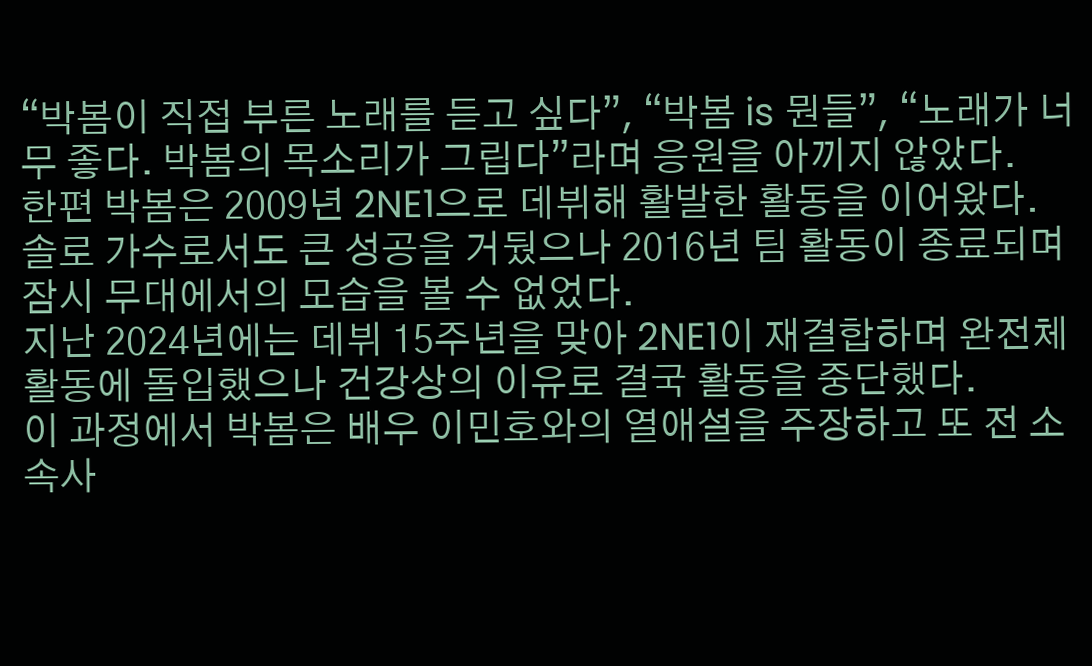“박봄이 직접 부른 노래를 듣고 싶다”, “박봄 is 뭔들”, “노래가 너무 좋다. 박봄의 목소리가 그립다”라며 응원을 아끼지 않았다.
한편 박봄은 2009년 2NE1으로 데뷔해 활발한 활동을 이어왔다. 솔로 가수로서도 큰 성공을 거뒀으나 2016년 팀 활동이 종료되며 잠시 무대에서의 모습을 볼 수 없었다.
지난 2024년에는 데뷔 15주년을 맞아 2NE1이 재결합하며 완전체 활동에 돌입했으나 건강상의 이유로 결국 활동을 중단했다.
이 과정에서 박봄은 배우 이민호와의 열애설을 주장하고 또 전 소속사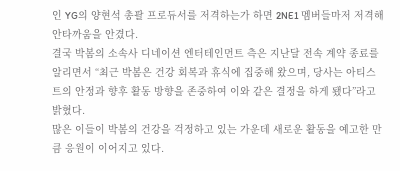인 YG의 양현석 총괄 프로듀서를 저격하는가 하면 2NE1 멤버들마저 저격해 안타까움을 안겼다.
결국 박봄의 소속사 디네이션 엔터테인먼트 측은 지난달 전속 계약 종료를 알리면서 “최근 박봄은 건강 회복과 휴식에 집중해 왔으며, 당사는 아티스트의 안정과 향후 활동 방향을 존중하여 이와 같은 결정을 하게 됐다”라고 밝혔다.
많은 이들이 박봄의 건강을 걱정하고 있는 가운데 새로운 활동을 예고한 만큼 응원이 이어지고 있다.